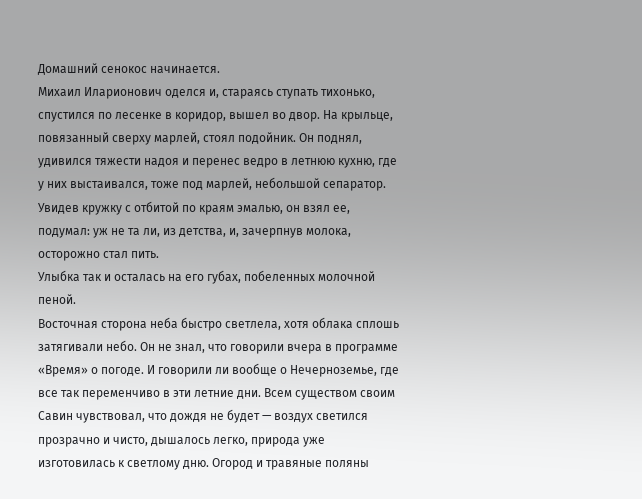Домашний сенокос начинается.
Михаил Иларионович оделся и, стараясь ступать тихонько, спустился по лесенке в коридор, вышел во двор. На крыльце, повязанный сверху марлей, стоял подойник. Он поднял, удивился тяжести надоя и перенес ведро в летнюю кухню, где у них выстаивался, тоже под марлей, небольшой сепаратор.
Увидев кружку с отбитой по краям эмалью, он взял ее, подумал: уж не та ли, из детства, и, зачерпнув молока, осторожно стал пить.
Улыбка так и осталась на его губах, побеленных молочной пеной.
Восточная сторона неба быстро светлела, хотя облака сплошь затягивали небо. Он не знал, что говорили вчера в программе «Время» о погоде. И говорили ли вообще о Нечерноземье, где все так переменчиво в эти летние дни. Всем существом своим Савин чувствовал, что дождя не будет — воздух светился прозрачно и чисто, дышалось легко, природа уже изготовилась к светлому дню. Огород и травяные поляны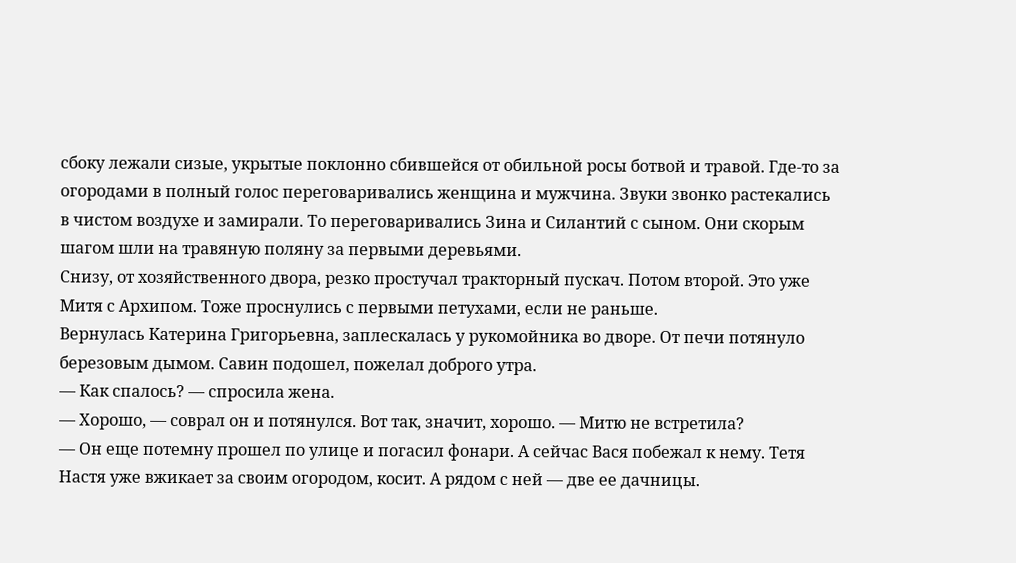сбоку лежали сизые, укрытые поклонно сбившейся от обильной росы ботвой и травой. Где-то за огородами в полный голос переговаривались женщина и мужчина. Звуки звонко растекались в чистом воздухе и замирали. То переговаривались Зина и Силантий с сыном. Они скорым шагом шли на травяную поляну за первыми деревьями.
Снизу, от хозяйственного двора, резко простучал тракторный пускач. Потом второй. Это уже Митя с Архипом. Тоже проснулись с первыми петухами, если не раньше.
Вернулась Катерина Григорьевна, заплескалась у рукомойника во дворе. От печи потянуло березовым дымом. Савин подошел, пожелал доброго утра.
— Как спалось? — спросила жена.
— Хорошо, — соврал он и потянулся. Вот так, значит, хорошо. — Митю не встретила?
— Он еще потемну прошел по улице и погасил фонари. А сейчас Вася побежал к нему. Тетя Настя уже вжикает за своим огородом, косит. А рядом с ней — две ее дачницы.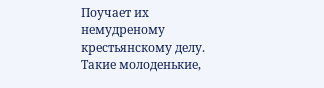Поучает их немудреному крестьянскому делу. Такие молоденькие,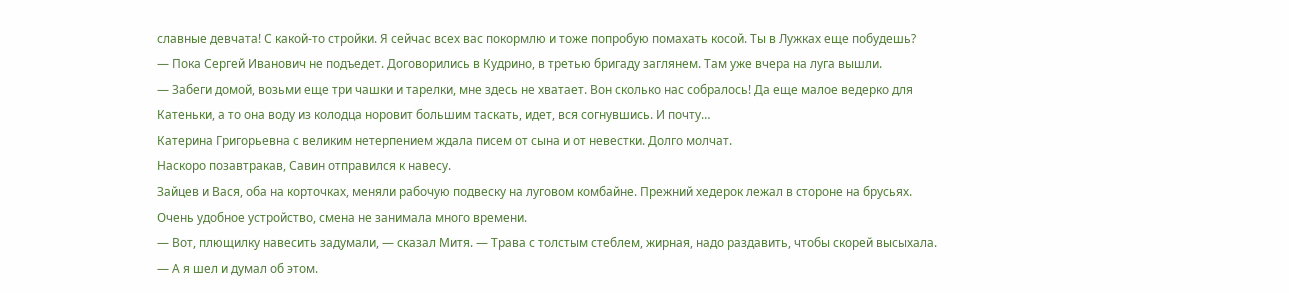славные девчата! С какой-то стройки. Я сейчас всех вас покормлю и тоже попробую помахать косой. Ты в Лужках еще побудешь?
— Пока Сергей Иванович не подъедет. Договорились в Кудрино, в третью бригаду заглянем. Там уже вчера на луга вышли.
— Забеги домой, возьми еще три чашки и тарелки, мне здесь не хватает. Вон сколько нас собралось! Да еще малое ведерко для Катеньки, а то она воду из колодца норовит большим таскать, идет, вся согнувшись. И почту…
Катерина Григорьевна с великим нетерпением ждала писем от сына и от невестки. Долго молчат.
Наскоро позавтракав, Савин отправился к навесу.
Зайцев и Вася, оба на корточках, меняли рабочую подвеску на луговом комбайне. Прежний хедерок лежал в стороне на брусьях. Очень удобное устройство, смена не занимала много времени.
— Вот, плющилку навесить задумали, — сказал Митя. — Трава с толстым стеблем, жирная, надо раздавить, чтобы скорей высыхала.
— А я шел и думал об этом.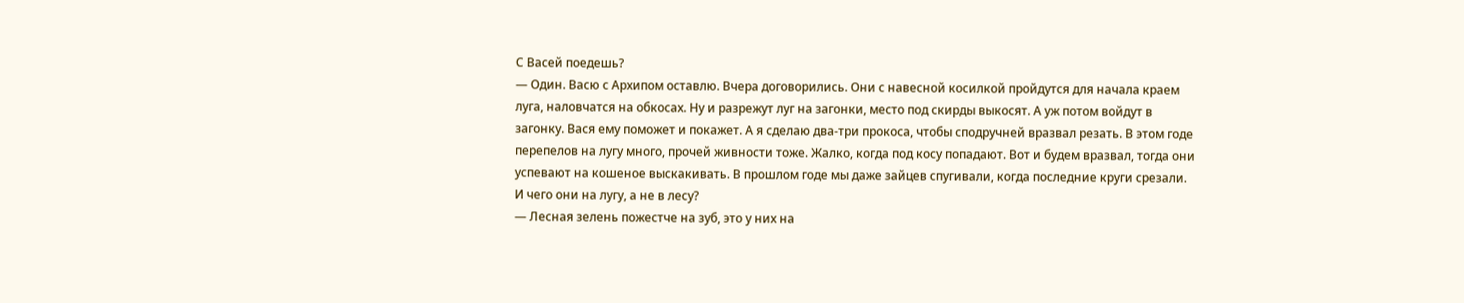С Васей поедешь?
— Один. Васю с Архипом оставлю. Вчера договорились. Они с навесной косилкой пройдутся для начала краем луга, наловчатся на обкосах. Ну и разрежут луг на загонки, место под скирды выкосят. А уж потом войдут в загонку. Вася ему поможет и покажет. А я сделаю два-три прокоса, чтобы сподручней вразвал резать. В этом годе перепелов на лугу много, прочей живности тоже. Жалко, когда под косу попадают. Вот и будем вразвал, тогда они успевают на кошеное выскакивать. В прошлом годе мы даже зайцев спугивали, когда последние круги срезали. И чего они на лугу, а не в лесу?
— Лесная зелень пожестче на зуб, это у них на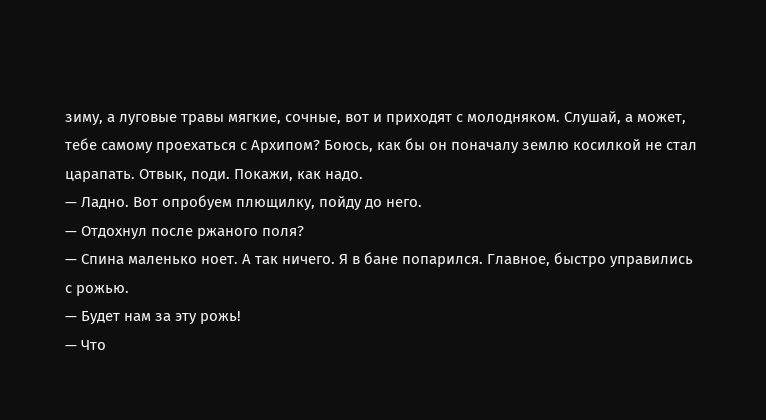зиму, а луговые травы мягкие, сочные, вот и приходят с молодняком. Слушай, а может, тебе самому проехаться с Архипом? Боюсь, как бы он поначалу землю косилкой не стал царапать. Отвык, поди. Покажи, как надо.
— Ладно. Вот опробуем плющилку, пойду до него.
— Отдохнул после ржаного поля?
— Спина маленько ноет. А так ничего. Я в бане попарился. Главное, быстро управились с рожью.
— Будет нам за эту рожь!
— Что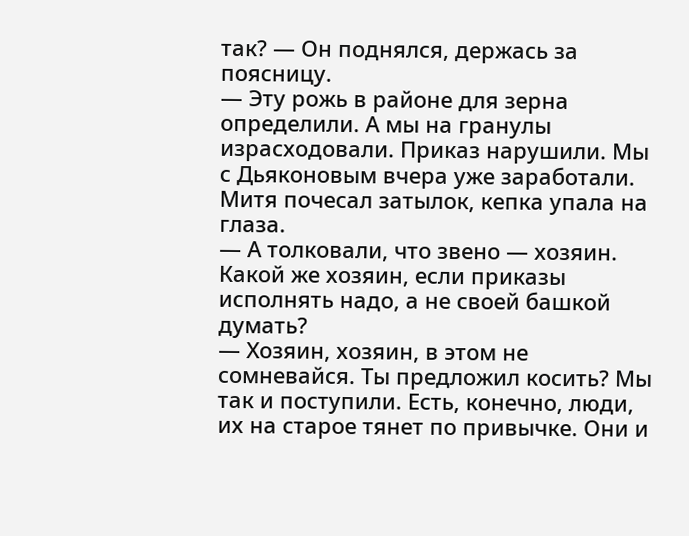так? — Он поднялся, держась за поясницу.
— Эту рожь в районе для зерна определили. А мы на гранулы израсходовали. Приказ нарушили. Мы с Дьяконовым вчера уже заработали.
Митя почесал затылок, кепка упала на глаза.
— А толковали, что звено — хозяин. Какой же хозяин, если приказы исполнять надо, а не своей башкой думать?
— Хозяин, хозяин, в этом не сомневайся. Ты предложил косить? Мы так и поступили. Есть, конечно, люди, их на старое тянет по привычке. Они и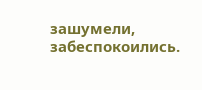зашумели, забеспокоились.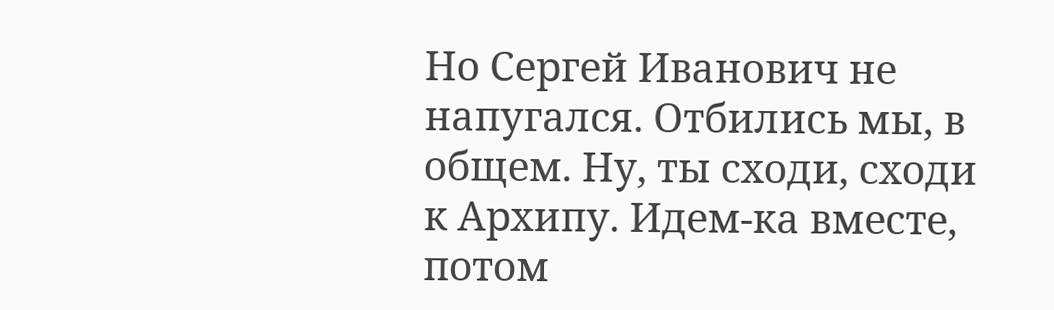Но Сергей Иванович не напугался. Отбились мы, в общем. Ну, ты сходи, сходи к Архипу. Идем-ка вместе, потом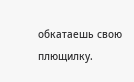обкатаешь свою плющилку.